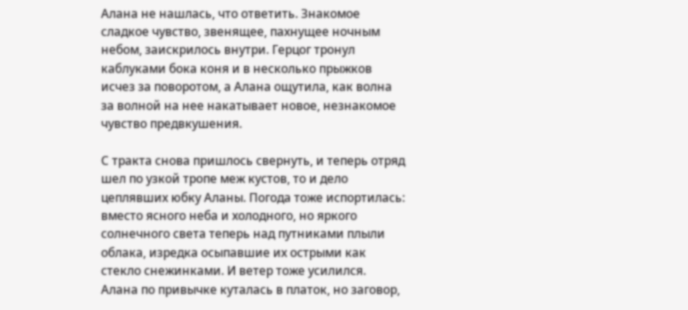Алана не нашлась, что ответить. Знакомое сладкое чувство, звенящее, пахнущее ночным небом, заискрилось внутри. Герцог тронул каблуками бока коня и в несколько прыжков исчез за поворотом, а Алана ощутила, как волна за волной на нее накатывает новое, незнакомое чувство предвкушения.

С тракта снова пришлось свернуть, и теперь отряд шел по узкой тропе меж кустов, то и дело цеплявших юбку Аланы. Погода тоже испортилась: вместо ясного неба и холодного, но яркого солнечного света теперь над путниками плыли облака, изредка осыпавшие их острыми как стекло снежинками. И ветер тоже усилился. Алана по привычке куталась в платок, но заговор,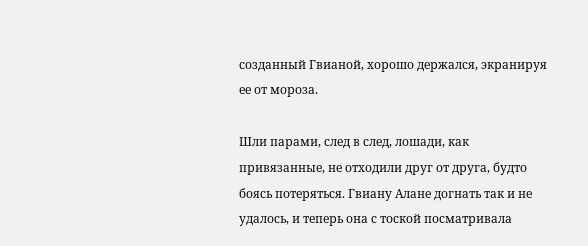созданный Гвианой, хорошо держался, экранируя ее от мороза.

Шли парами, след в след, лошади, как привязанные, не отходили друг от друга, будто боясь потеряться. Гвиану Алане догнать так и не удалось, и теперь она с тоской посматривала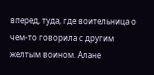вперед, туда, где воительница о чем-то говорила с другим желтым воином. Алане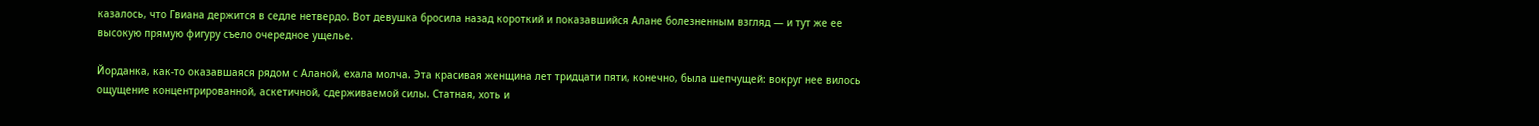казалось, что Гвиана держится в седле нетвердо. Вот девушка бросила назад короткий и показавшийся Алане болезненным взгляд — и тут же ее высокую прямую фигуру съело очередное ущелье.

Йорданка, как-то оказавшаяся рядом с Аланой, ехала молча. Эта красивая женщина лет тридцати пяти, конечно, была шепчущей: вокруг нее вилось ощущение концентрированной, аскетичной, сдерживаемой силы. Статная, хоть и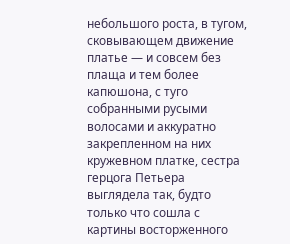небольшого роста, в тугом, сковывающем движение платье — и совсем без плаща и тем более капюшона, с туго собранными русыми волосами и аккуратно закрепленном на них кружевном платке, сестра герцога Петьера выглядела так, будто только что сошла с картины восторженного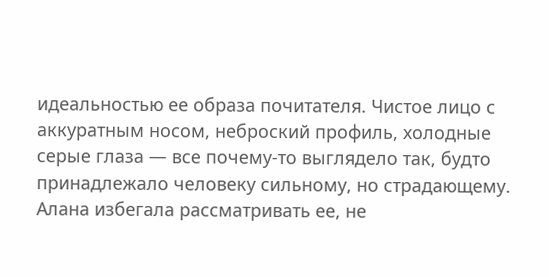идеальностью ее образа почитателя. Чистое лицо с аккуратным носом, неброский профиль, холодные серые глаза — все почему-то выглядело так, будто принадлежало человеку сильному, но страдающему. Алана избегала рассматривать ее, не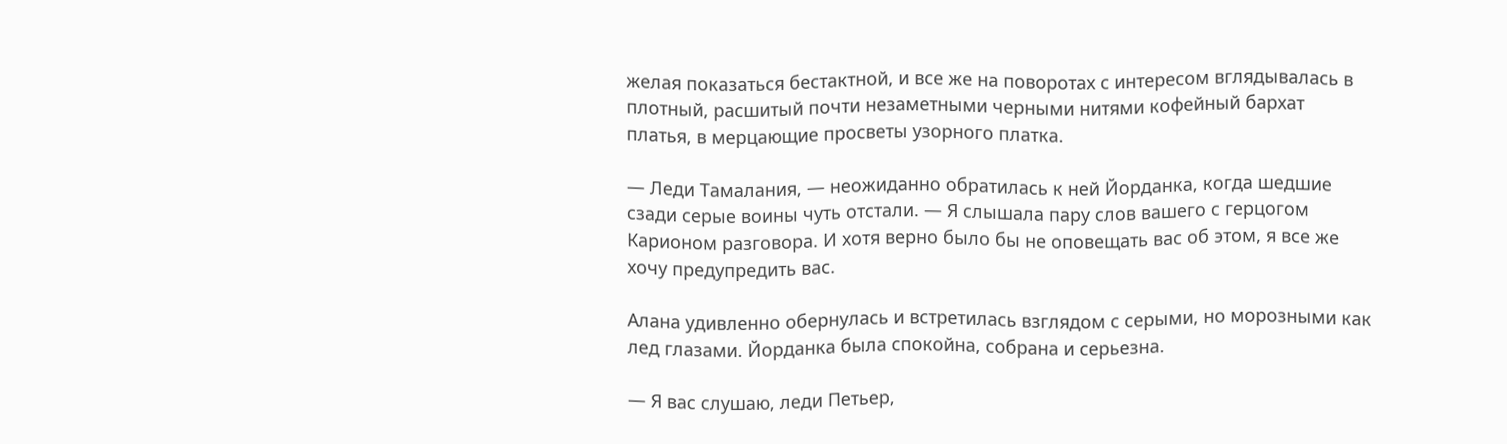желая показаться бестактной, и все же на поворотах с интересом вглядывалась в плотный, расшитый почти незаметными черными нитями кофейный бархат платья, в мерцающие просветы узорного платка.

— Леди Тамалания, — неожиданно обратилась к ней Йорданка, когда шедшие сзади серые воины чуть отстали. — Я слышала пару слов вашего с герцогом Карионом разговора. И хотя верно было бы не оповещать вас об этом, я все же хочу предупредить вас.

Алана удивленно обернулась и встретилась взглядом с серыми, но морозными как лед глазами. Йорданка была спокойна, собрана и серьезна.

— Я вас слушаю, леди Петьер,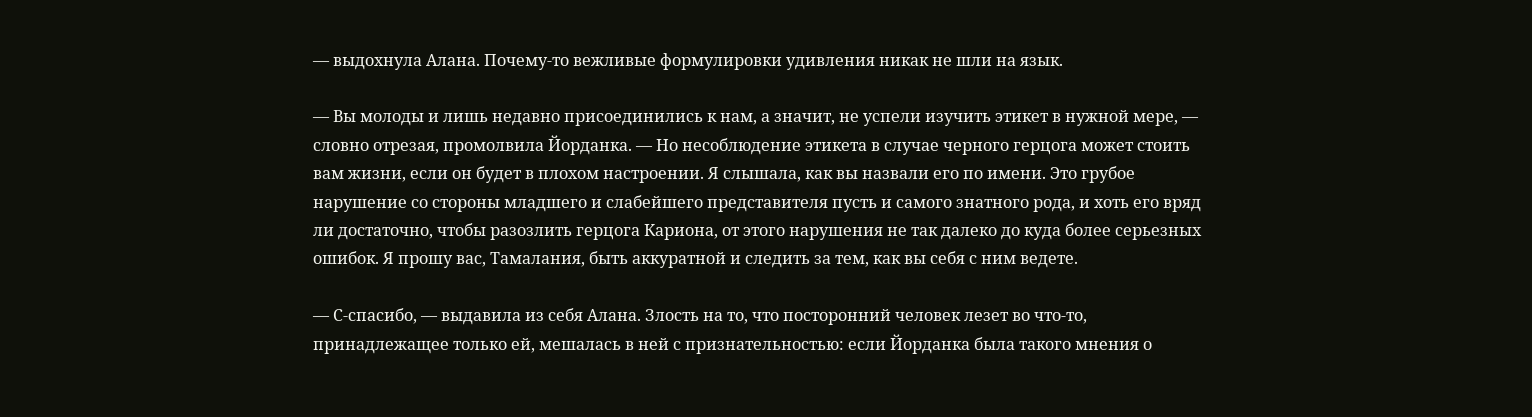— выдохнула Алана. Почему-то вежливые формулировки удивления никак не шли на язык.

— Вы молоды и лишь недавно присоединились к нам, а значит, не успели изучить этикет в нужной мере, — словно отрезая, промолвила Йорданка. — Но несоблюдение этикета в случае черного герцога может стоить вам жизни, если он будет в плохом настроении. Я слышала, как вы назвали его по имени. Это грубое нарушение со стороны младшего и слабейшего представителя пусть и самого знатного рода, и хоть его вряд ли достаточно, чтобы разозлить герцога Кариона, от этого нарушения не так далеко до куда более серьезных ошибок. Я прошу вас, Тамалания, быть аккуратной и следить за тем, как вы себя с ним ведете.

— С-спасибо, — выдавила из себя Алана. Злость на то, что посторонний человек лезет во что-то, принадлежащее только ей, мешалась в ней с признательностью: если Йорданка была такого мнения о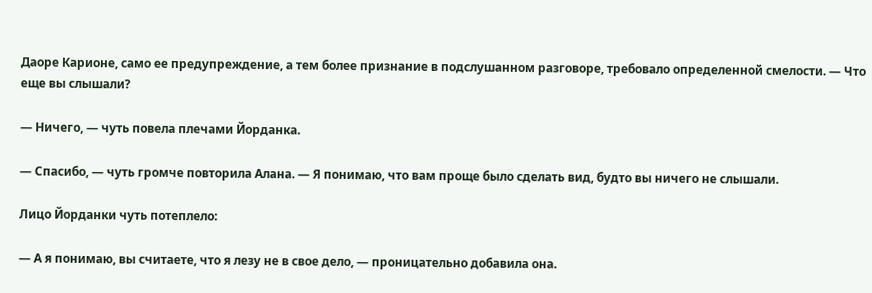Даоре Карионе, само ее предупреждение, а тем более признание в подслушанном разговоре, требовало определенной смелости. — Что еще вы слышали?

— Ничего, — чуть повела плечами Йорданка.

— Спасибо, — чуть громче повторила Алана. — Я понимаю, что вам проще было сделать вид, будто вы ничего не слышали.

Лицо Йорданки чуть потеплело:

— А я понимаю, вы считаете, что я лезу не в свое дело, — проницательно добавила она.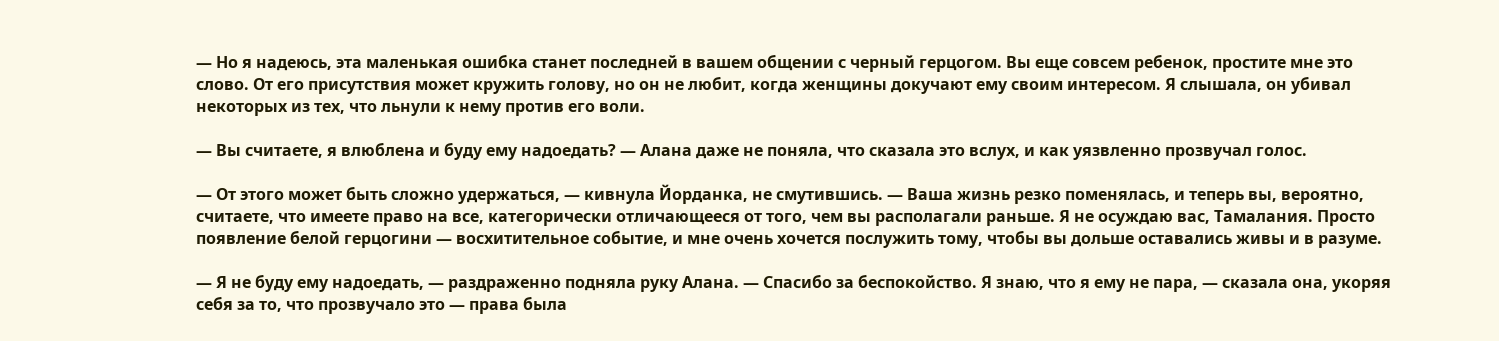— Но я надеюсь, эта маленькая ошибка станет последней в вашем общении с черный герцогом. Вы еще совсем ребенок, простите мне это слово. От его присутствия может кружить голову, но он не любит, когда женщины докучают ему своим интересом. Я слышала, он убивал некоторых из тех, что льнули к нему против его воли.

— Вы считаете, я влюблена и буду ему надоедать? — Алана даже не поняла, что сказала это вслух, и как уязвленно прозвучал голос.

— От этого может быть сложно удержаться, — кивнула Йорданка, не смутившись. — Ваша жизнь резко поменялась, и теперь вы, вероятно, считаете, что имеете право на все, категорически отличающееся от того, чем вы располагали раньше. Я не осуждаю вас, Тамалания. Просто появление белой герцогини — восхитительное событие, и мне очень хочется послужить тому, чтобы вы дольше оставались живы и в разуме.

— Я не буду ему надоедать, — раздраженно подняла руку Алана. — Спасибо за беспокойство. Я знаю, что я ему не пара, — сказала она, укоряя себя за то, что прозвучало это — права была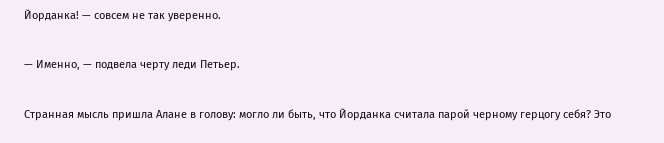Йорданка! — совсем не так уверенно.

— Именно, — подвела черту леди Петьер.

Странная мысль пришла Алане в голову: могло ли быть, что Йорданка считала парой черному герцогу себя? Это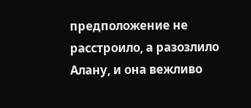предположение не расстроило, а разозлило Алану, и она вежливо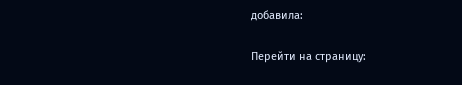добавила:

Перейти на страницу: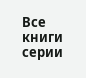Все книги серии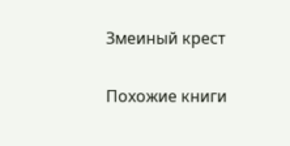Змеиный крест

Похожие книги